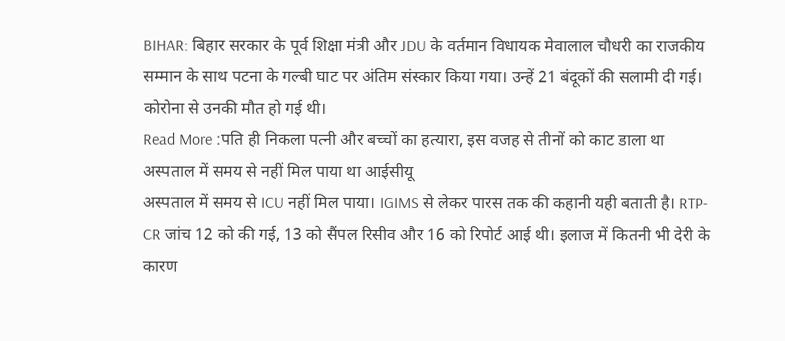BIHAR: बिहार सरकार के पूर्व शिक्षा मंत्री और JDU के वर्तमान विधायक मेवालाल चौधरी का राजकीय सम्मान के साथ पटना के गल्बी घाट पर अंतिम संस्कार किया गया। उन्हें 21 बंदूकों की सलामी दी गई। कोरोना से उनकी मौत हो गई थी।
Read More :पति ही निकला पत्नी और बच्चों का हत्यारा, इस वजह से तीनों को काट डाला था
अस्पताल में समय से नहीं मिल पाया था आईसीयू
अस्पताल में समय से ICU नहीं मिल पाया। IGIMS से लेकर पारस तक की कहानी यही बताती है। RTP-CR जांच 12 को की गई, 13 को सैंपल रिसीव और 16 को रिपोर्ट आई थी। इलाज में कितनी भी देरी के कारण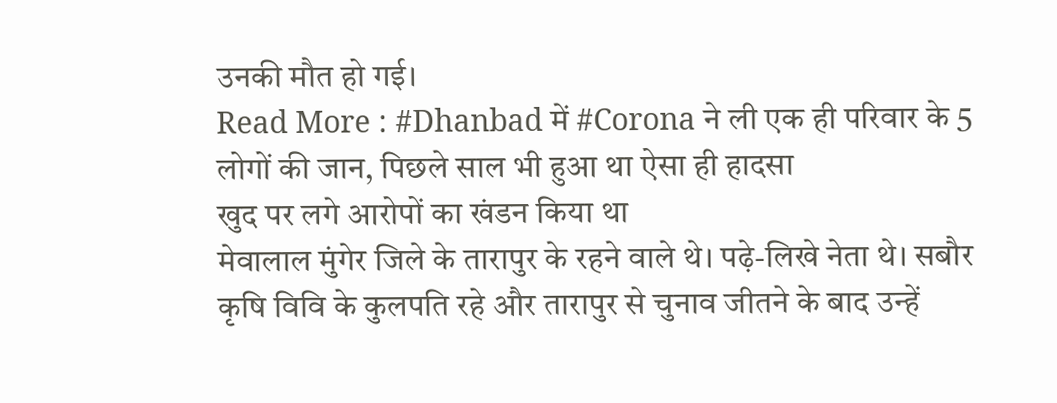उनकी मौत हो गई।
Read More : #Dhanbad में #Corona ने ली एक ही परिवार के 5 लोगों की जान, पिछले साल भी हुआ था ऐसा ही हादसा
खुद पर लगे आरोपों का खंडन किया था
मेवालाल मुंगेर जिले के तारापुर के रहने वाले थे। पढ़े-लिखे नेता थे। सबौर कृषि विवि के कुलपति रहे और तारापुर से चुनाव जीतने के बाद उन्हें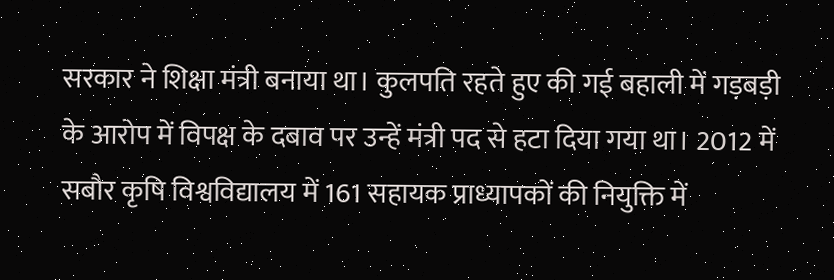सरकार ने शिक्षा मंत्री बनाया था। कुलपति रहते हुए की गई बहाली में गड़बड़ी के आरोप में विपक्ष के दबाव पर उन्हें मंत्री पद से हटा दिया गया था। 2012 में सबौर कृषि विश्वविद्यालय में 161 सहायक प्राध्यापकों की नियुक्ति में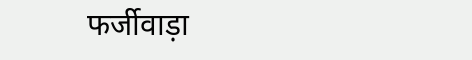फर्जीवाड़ा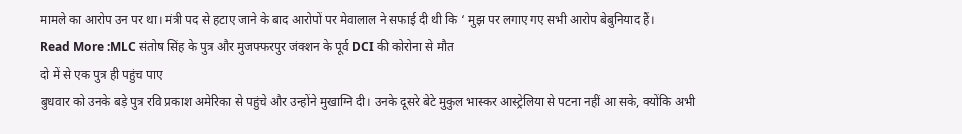मामले का आरोप उन पर था। मंत्री पद से हटाए जाने के बाद आरोपों पर मेवालाल ने सफाई दी थी कि ‘ मुझ पर लगाए गए सभी आरोप बेबुनियाद हैं।
Read More :MLC संतोष सिंह के पुत्र और मुजफ्फरपुर जंक्शन के पूर्व DCI की कोरोना से मौत
दो में से एक पुत्र ही पहुंच पाए
बुधवार को उनके बड़े पुत्र रवि प्रकाश अमेरिका से पहुंचे और उन्होंने मुखाग्नि दी। उनके दूसरे बेटे मुकुल भास्कर आस्ट्रेलिया से पटना नहीं आ सके, क्योंकि अभी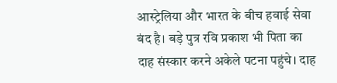आस्ट्रेलिया और भारत के बीच हवाई सेवा बंद है। बड़े पुत्र रवि प्रकाश भी पिता का दाह संस्कार करने अकेले पटना पहुंचे। दाह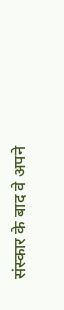संस्कार के बाद वे अपने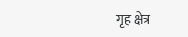गृह क्षेत्र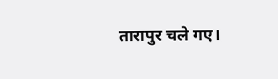तारापुर चले गए।